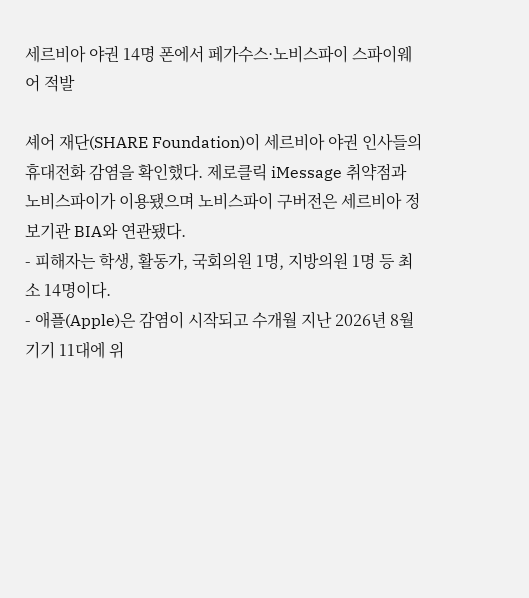세르비아 야권 14명 폰에서 페가수스·노비스파이 스파이웨어 적발

셰어 재단(SHARE Foundation)이 세르비아 야권 인사들의 휴대전화 감염을 확인했다. 제로클릭 iMessage 취약점과 노비스파이가 이용됐으며 노비스파이 구버전은 세르비아 정보기관 BIA와 연관됐다.
- 피해자는 학생, 활동가, 국회의원 1명, 지방의원 1명 등 최소 14명이다.
- 애플(Apple)은 감염이 시작되고 수개월 지난 2026년 8월 기기 11대에 위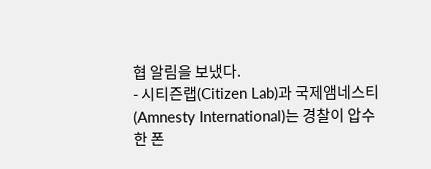협 알림을 보냈다.
- 시티즌랩(Citizen Lab)과 국제앰네스티(Amnesty International)는 경찰이 압수한 폰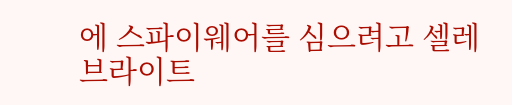에 스파이웨어를 심으려고 셀레브라이트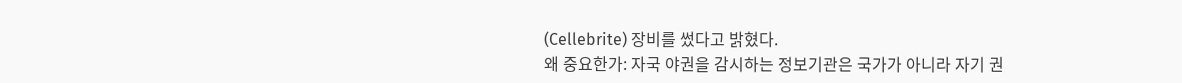(Cellebrite) 장비를 썼다고 밝혔다.
왜 중요한가: 자국 야권을 감시하는 정보기관은 국가가 아니라 자기 권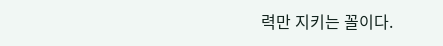력만 지키는 꼴이다.